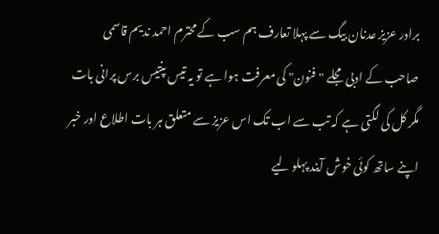برادر عزیز عدنان بیگ سے پہلا تعارف ہم سب کے محترم احمد ندیم قاسمی صاحب کے ادبی مجلے "فنون" کی معرفت ہوا ہے تو یہ تیس پنتیس برس پرانی بات مگر کل کی لگتی ہے کہ تب سے اب تک اس عزیز سے متعلق ہر بات اطلاع اور خبر اپنے ساتھ کوئی خوش آیند پہلو لیے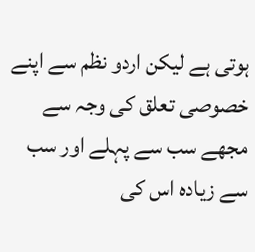ہوتی ہے لیکن اردو نظم سے اپنے خصوصی تعلق کی وجہ سے مجھے سب سے پہلے اور سب سے زیادہ اس کی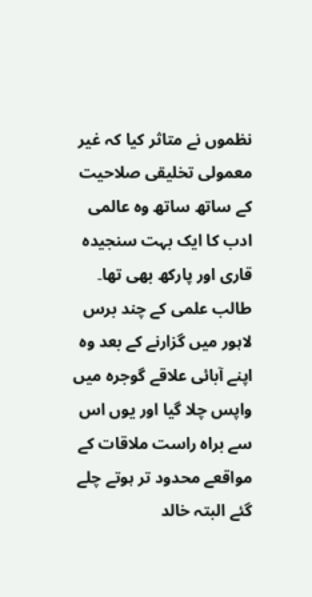نظموں نے متاثر کیا کہ غیر معمولی تخلیقی صلاحیت کے ساتھ ساتھ وہ عالمی ادب کا ایک بہت سنجیدہ قاری اور پارکھ بھی تھا۔
طالب علمی کے چند برس لاہور میں گزارنے کے بعد وہ اپنے آبائی علاقے گوجرہ میں واپس چلا گیا اور یوں اس سے براہ راست ملاقات کے مواقعے محدود تر ہوتے چلے گئے البتہ خالد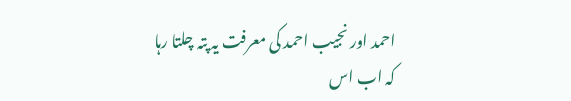احمد اور نجیب احمد کی معرفت یہ پتہ چلتا رہا کہ اب اس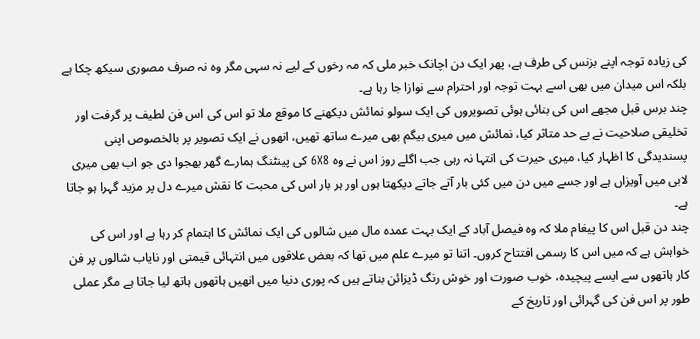کی زیادہ توجہ اپنے بزنس کی طرف ہے، پھر ایک دن اچانک خبر ملی کہ مہ رخوں کے لیے نہ سہی مگر وہ نہ صرف مصوری سیکھ چکا ہے بلکہ اس میدان میں بھی اسے بہت توجہ اور احترام سے نوازا جا رہا ہے۔
چند برس قبل مجھے اس کی بنائی ہوئی تصویروں کی ایک سولو نمائش دیکھنے کا موقع ملا تو اس کی اس فن لطیف پر گرفت اور تخلیقی صلاحیت نے بے حد متاثر کیا، نمائش میں میری بیگم بھی میرے ساتھ تھیں، انھوں نے ایک تصویر پر بالخصوص اپنی پسندیدگی کا اظہار کیا، میری حیرت کی انتہا نہ رہی جب اگلے روز اس نے وہ 6X8 کی پینٹنگ ہمارے گھر بھجوا دی جو اب بھی میری لابی میں آویزاں ہے اور جسے میں دن میں کئی بار آتے جاتے دیکھتا ہوں اور ہر بار اس کی محبت کا نقش میرے دل پر مزید گہرا ہو جاتا ہے۔
چند دن قبل اس کا پیغام ملا کہ وہ فیصل آباد کے ایک بہت عمدہ مال میں شالوں کی ایک نمائش کا اہتمام کر رہا ہے اور اس کی خواہش ہے کہ میں اس کا رسمی افتتاح کروں۔ اتنا تو میرے علم میں تھا کہ بعض علاقوں میں انتہائی قیمتی اور نایاب شالوں پر فن کار ہاتھوں سے ایسے پیچیدہ، خوب صورت اور خوش رنگ ڈیزائن بناتے ہیں کہ پوری دنیا میں انھیں ہاتھوں ہاتھ لیا جاتا ہے مگر عملی طور پر اس فن کی گہرائی اور تاریخ کے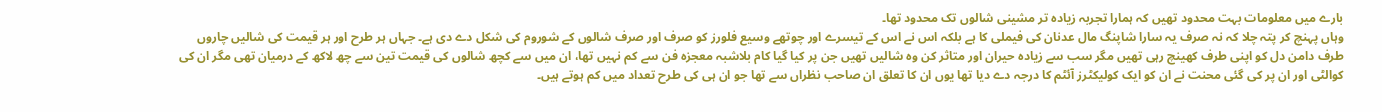بارے میں معلومات بہت محدود تھیں کہ ہمارا تجربہ زیادہ تر مشینی شالوں تک محدود تھا۔
وہاں پہنچ کر پتہ چلا کہ نہ صرف یہ سارا شاپنگ مال عدنان کی فیملی کا ہے بلکہ اس نے اس کے تیسرے اور چوتھے وسیع فلورز کو صرف اور صرف شالوں کے شوروم کی شکل دے دی ہے۔ جہاں ہر طرح اور ہر قیمت کی شالیں چاروں طرف دامن دل کو اپنی طرف کھینچ رہی تھیں مگر سب سے زیادہ حیران اور متاثر کن وہ شالیں تھیں جن پر کیا گیا کام بلاشبہ معجزہ فن سے کم نہیں تھا، ان میں سے کچھ شالوں کی قیمت تین سے چھ لاکھ کے درمیان تھی مگر ان کی کوالٹی اور ان پر کی گئی محنت نے ان کو ایک کولیکٹرز آئٹم کا درجہ دے دیا تھا یوں ان کا تعلق ان صاحب نظراں سے تھا جو ان ہی کی طرح تعداد میں کم ہوتے ہیں۔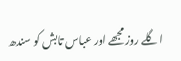اگلے روز مجھے اور عباس تابش کو سندھ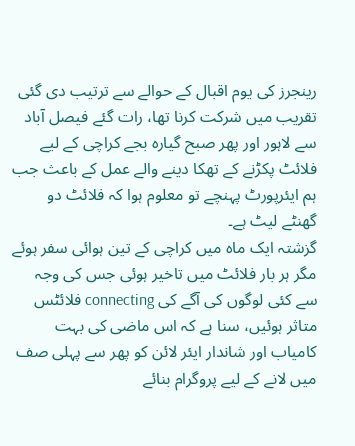رینجرز کی یوم اقبال کے حوالے سے ترتیب دی گئی تقریب میں شرکت کرنا تھا، رات گئے فیصل آباد سے لاہور اور پھر صبح گیارہ بجے کراچی کے لیے فلائٹ پکڑنے کے تھکا دینے والے عمل کے باعث جب ہم ایئرپورٹ پہنچے تو معلوم ہوا کہ فلائٹ دو گھنٹے لیٹ ہے۔
گزشتہ ایک ماہ میں کراچی کے تین ہوائی سفر ہوئے مگر ہر بار فلائٹ میں تاخیر ہوئی جس کی وجہ سے کئی لوگوں کی آگے کی connecting فلائٹس متاثر ہوئیں، سنا ہے کہ اس ماضی کی بہت کامیاب اور شاندار ایئر لائن کو پھر سے پہلی صف میں لانے کے لیے پروگرام بنائے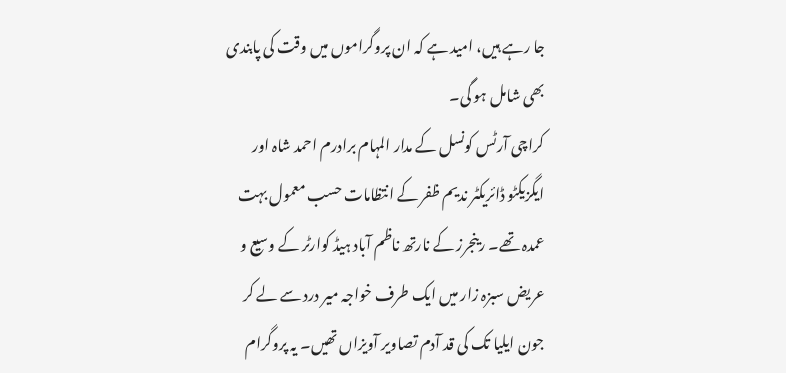جا رہے ہیں، امید ہے کہ ان پروگراموں میں وقت کی پابندی بھی شامل ہو گی۔
کراچی آرٹس کونسل کے مدار المہام برادرم احمد شاہ اور ایگزیکٹو ڈائریکٹر ندیم ظفر کے انتظامات حسب معمول بہت عمدہ تھے۔ رینجرز کے نارتھ ناظم آباد ہیڈ کوارٹر کے وسیع و عریض سبزہ زار میں ایک طرف خواجہ میر درد سے لے کر جون ایلیا تک کی قد آدم تصاویر آویزاں تھیں۔ یہ پروگرام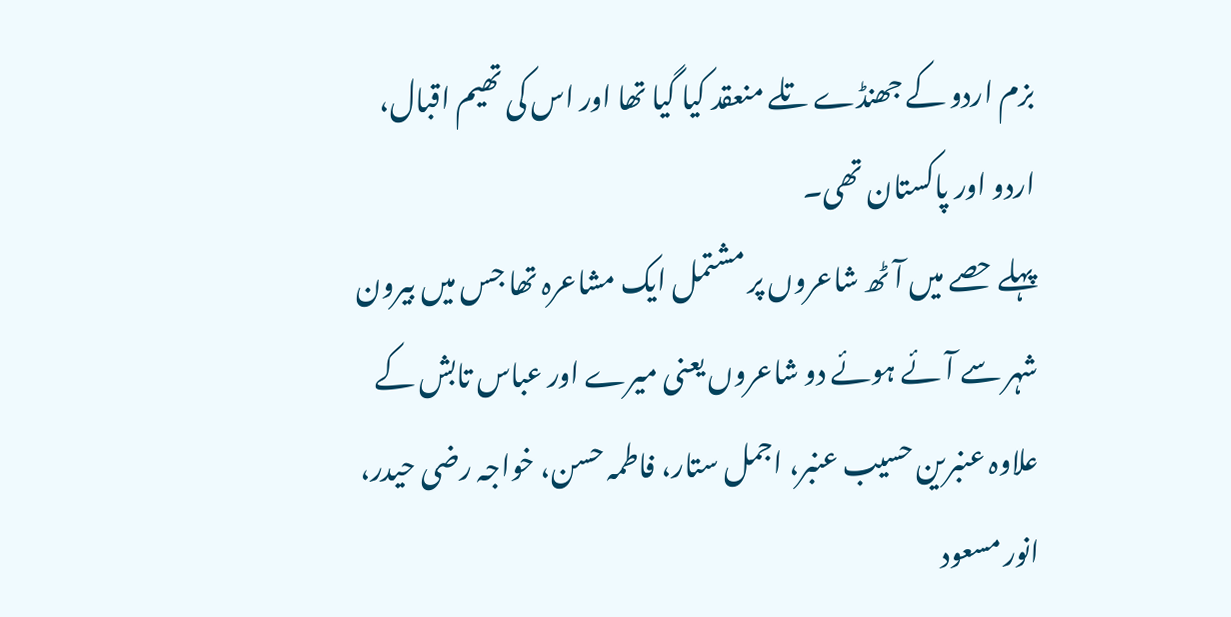بزم اردو کے جھنڈے تلے منعقد کیا گیا تھا اور اس کی تھیم اقبال، اردو اور پاکستان تھی۔
پہلے حصے میں آٹھ شاعروں پر مشتمل ایک مشاعرہ تھا جس میں بیرون شہر سے آئے ہوئے دو شاعروں یعنی میرے اور عباس تابش کے علاوہ عنبرین حسیب عنبر، اجمل ستار، فاطمہ حسن، خواجہ رضی حیدر، انور مسعود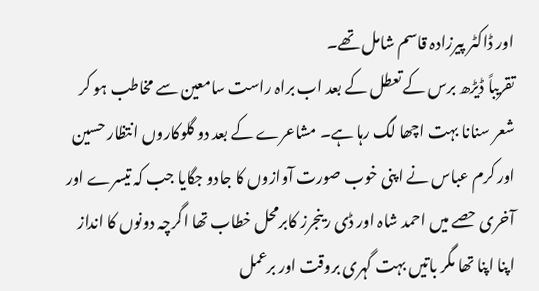اور ڈاکٹر پیرزادہ قاسم شامل تھے۔
تقریباً ڈیڑھ برس کے تعطل کے بعد اب براہ راست سامعین سے مخاطب ہو کر شعر سنانا بہت اچھا لگ رہا ہے۔ مشاعرے کے بعد دو گلوکاروں انتظار حسین اور کرم عباس نے اپنی خوب صورت آوازوں کا جادو جگایا جب کہ تیسرے اور آخری حصے میں احمد شاہ اور ڈی رینجرز کابرمحل خطاب تھا اگرچہ دونوں کا انداز اپنا اپنا تھا مگر باتیں بہت گہری بروقت اور برعمل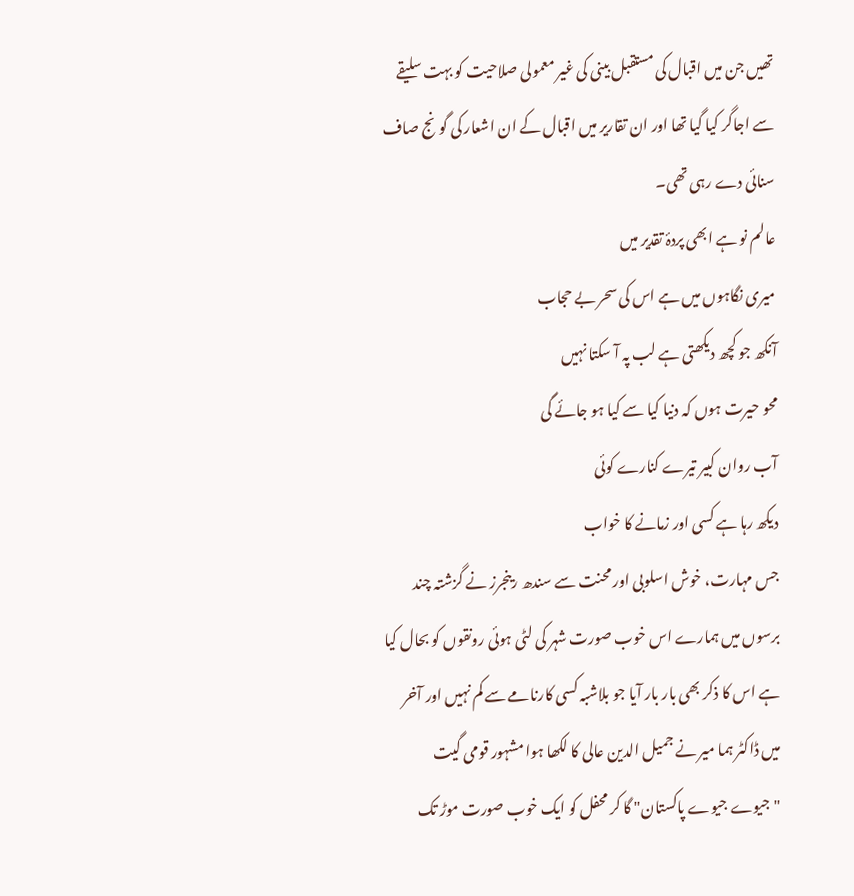تھیں جن میں اقبال کی مستقبل بینی کی غیر معمولی صلاحیت کو بہت سلیقے سے اجاگر کیا گیا تھا اور ان تقاریر میں اقبال کے ان اشعار کی گونج صاف سنائی دے رہی تھی۔
عالم نو ہے ابھی پردۂ تقدیر میں
میری نگاہوں میں ہے اس کی سحر بے حجاب
آنکھ جو کچھ دیکھتی ہے لب پہ آ سکتا نہیں
محو حیرت ہوں کہ دنیا کیا سے کیا ہو جائے گی
آب روان کبیر تیرے کنارے کوئی
دیکھ رہا ہے کسی اور زمانے کا خواب
جس مہارت، خوش اسلوبی اور محنت سے سندھ رینجرز نے گزشتہ چند برسوں میں ہمارے اس خوب صورت شہر کی لٹی ہوئی رونقوں کو بحال کیا ہے اس کا ذکر بھی بار بار آیا جو بلاشبہ کسی کارنامے سے کم نہیں اور آخر میں ڈاکٹر ہما میر نے جمیل الدین عالی کا لکھا ہوا مشہور قومی گیت "جیوے جیوے پاکستان" گا کر محفل کو ایک خوب صورت موڑ تک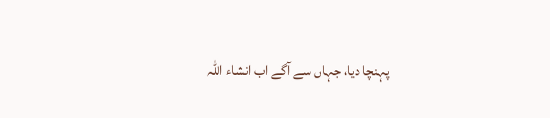پہنچا دیا، جہاں سے آگے اب انشاء اللہ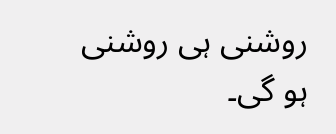روشنی ہی روشنی ہو گی۔